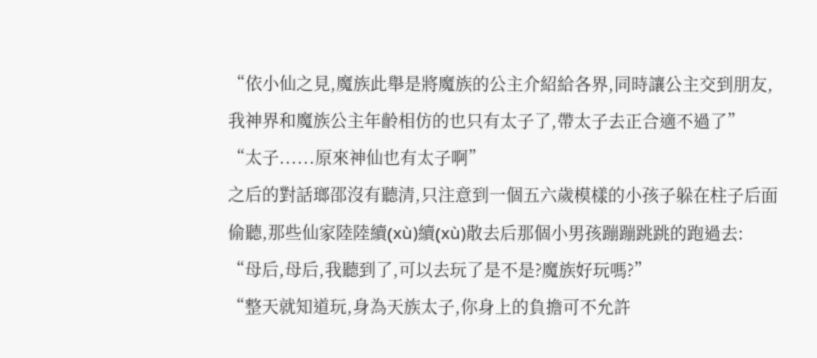“依小仙之見,魔族此舉是將魔族的公主介紹給各界,同時讓公主交到朋友,我神界和魔族公主年齡相仿的也只有太子了,帶太子去正合適不過了”
“太子......原來神仙也有太子啊”
之后的對話瑯邵沒有聽清,只注意到一個五六歲模樣的小孩子躲在柱子后面偷聽,那些仙家陸陸續(xù)續(xù)散去后那個小男孩蹦蹦跳跳的跑過去:
“母后,母后,我聽到了,可以去玩了是不是?魔族好玩嗎?”
“整天就知道玩,身為天族太子,你身上的負擔可不允許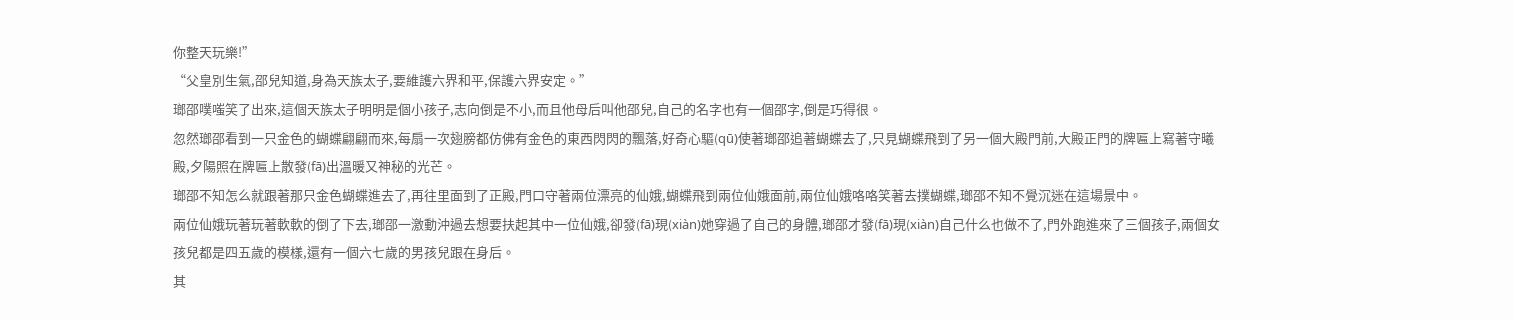你整天玩樂!”
“父皇別生氣,邵兒知道,身為天族太子,要維護六界和平,保護六界安定。”
瑯邵噗嗤笑了出來,這個天族太子明明是個小孩子,志向倒是不小,而且他母后叫他邵兒,自己的名字也有一個邵字,倒是巧得很。
忽然瑯邵看到一只金色的蝴蝶翩翩而來,每扇一次翅膀都仿佛有金色的東西閃閃的飄落,好奇心驅(qū)使著瑯邵追著蝴蝶去了,只見蝴蝶飛到了另一個大殿門前,大殿正門的牌匾上寫著守曦殿,夕陽照在牌匾上散發(fā)出溫暖又神秘的光芒。
瑯邵不知怎么就跟著那只金色蝴蝶進去了,再往里面到了正殿,門口守著兩位漂亮的仙娥,蝴蝶飛到兩位仙娥面前,兩位仙娥咯咯笑著去撲蝴蝶,瑯邵不知不覺沉迷在這場景中。
兩位仙娥玩著玩著軟軟的倒了下去,瑯邵一激動沖過去想要扶起其中一位仙娥,卻發(fā)現(xiàn)她穿過了自己的身體,瑯邵才發(fā)現(xiàn)自己什么也做不了,門外跑進來了三個孩子,兩個女孩兒都是四五歲的模樣,還有一個六七歲的男孩兒跟在身后。
其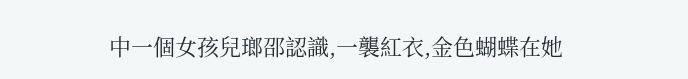中一個女孩兒瑯邵認識,一襲紅衣,金色蝴蝶在她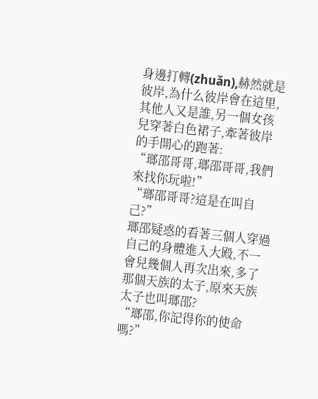身邊打轉(zhuǎn),赫然就是彼岸,為什么彼岸會在這里,其他人又是誰,另一個女孩兒穿著白色裙子,牽著彼岸的手開心的跑著:
“瑯邵哥哥,瑯邵哥哥,我們來找你玩啦!”
“瑯邵哥哥?這是在叫自己?”
瑯邵疑惑的看著三個人穿過自己的身體進入大殿,不一會兒幾個人再次出來,多了那個天族的太子,原來天族太子也叫瑯邵?
“瑯邵,你記得你的使命嗎?”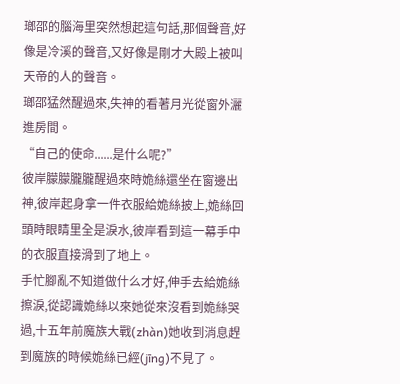瑯邵的腦海里突然想起這句話,那個聲音,好像是冷溪的聲音,又好像是剛才大殿上被叫天帝的人的聲音。
瑯邵猛然醒過來,失神的看著月光從窗外灑進房間。
“自己的使命......是什么呢?”
彼岸朦朦朧朧醒過來時姽絲還坐在窗邊出神,彼岸起身拿一件衣服給姽絲披上,姽絲回頭時眼睛里全是淚水,彼岸看到這一幕手中的衣服直接滑到了地上。
手忙腳亂不知道做什么才好,伸手去給姽絲擦淚,從認識姽絲以來她從來沒看到姽絲哭過,十五年前魔族大戰(zhàn)她收到消息趕到魔族的時候姽絲已經(jīng)不見了。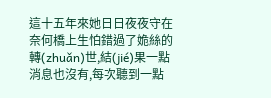這十五年來她日日夜夜守在奈何橋上生怕錯過了姽絲的轉(zhuǎn)世,結(jié)果一點消息也沒有,每次聽到一點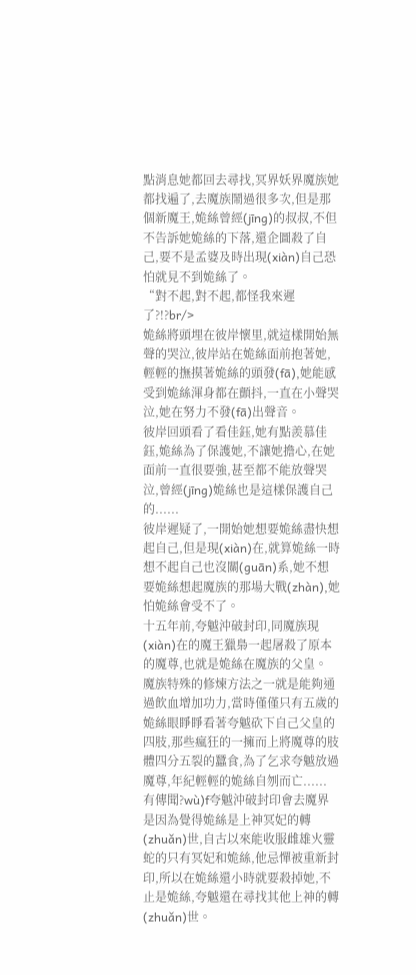點消息她都回去尋找,冥界妖界魔族她都找遍了,去魔族鬧過很多次,但是那個新魔王,姽絲曾經(jīng)的叔叔,不但不告訴她姽絲的下落,還企圖殺了自己,要不是孟婆及時出現(xiàn)自己恐怕就見不到姽絲了。
“對不起,對不起,都怪我來遲了?!?br/>
姽絲將頭埋在彼岸懷里,就這樣開始無聲的哭泣,彼岸站在姽絲面前抱著她,輕輕的撫摸著姽絲的頭發(fā),她能感受到姽絲渾身都在顫抖,一直在小聲哭泣,她在努力不發(fā)出聲音。
彼岸回頭看了看佳鈺,她有點羨慕佳鈺,姽絲為了保護她,不讓她擔心,在她面前一直很要強,甚至都不能放聲哭泣,曾經(jīng)姽絲也是這樣保護自己的......
彼岸遲疑了,一開始她想要姽絲盡快想起自己,但是現(xiàn)在,就算姽絲一時想不起自己也沒關(guān)系,她不想要姽絲想起魔族的那場大戰(zhàn),她怕姽絲會受不了。
十五年前,夸魆沖破封印,同魔族現(xiàn)在的魔王獵梟一起屠殺了原本的魔尊,也就是姽絲在魔族的父皇。
魔族特殊的修煉方法之一就是能夠通過飲血增加功力,當時僅僅只有五歲的姽絲眼睜睜看著夸魆砍下自己父皇的四肢,那些瘋狂的一擁而上將魔尊的肢體四分五裂的蠶食,為了乞求夸魆放過魔尊,年紀輕輕的姽絲自刎而亡......
有傳聞?wù)f夸魆沖破封印會去魔界是因為覺得姽絲是上神冥妃的轉(zhuǎn)世,自古以來能收服雌雄火靈蛇的只有冥妃和姽絲,他忌憚被重新封印,所以在姽絲還小時就要殺掉她,不止是姽絲,夸魆還在尋找其他上神的轉(zhuǎn)世。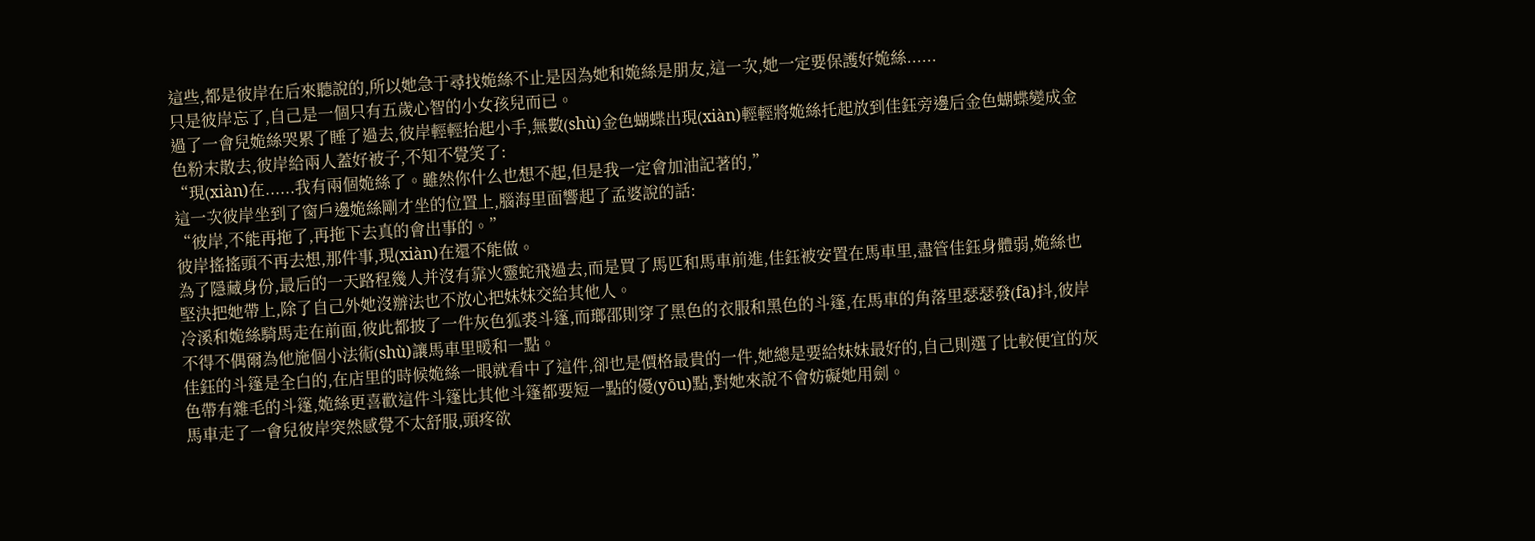這些,都是彼岸在后來聽說的,所以她急于尋找姽絲不止是因為她和姽絲是朋友,這一次,她一定要保護好姽絲......
只是彼岸忘了,自己是一個只有五歲心智的小女孩兒而已。
過了一會兒姽絲哭累了睡了過去,彼岸輕輕抬起小手,無數(shù)金色蝴蝶出現(xiàn)輕輕將姽絲托起放到佳鈺旁邊后金色蝴蝶變成金色粉末散去,彼岸給兩人蓋好被子,不知不覺笑了:
“現(xiàn)在......我有兩個姽絲了。雖然你什么也想不起,但是我一定會加油記著的,”
這一次彼岸坐到了窗戶邊姽絲剛才坐的位置上,腦海里面響起了孟婆說的話:
“彼岸,不能再拖了,再拖下去真的會出事的。”
彼岸搖搖頭不再去想,那件事,現(xiàn)在還不能做。
為了隱藏身份,最后的一天路程幾人并沒有靠火靈蛇飛過去,而是買了馬匹和馬車前進,佳鈺被安置在馬車里,盡管佳鈺身體弱,姽絲也堅決把她帶上,除了自己外她沒辦法也不放心把妹妹交給其他人。
冷溪和姽絲騎馬走在前面,彼此都披了一件灰色狐裘斗篷,而瑯邵則穿了黑色的衣服和黑色的斗篷,在馬車的角落里瑟瑟發(fā)抖,彼岸不得不偶爾為他施個小法術(shù)讓馬車里暖和一點。
佳鈺的斗篷是全白的,在店里的時候姽絲一眼就看中了這件,卻也是價格最貴的一件,她總是要給妹妹最好的,自己則選了比較便宜的灰色帶有雜毛的斗篷,姽絲更喜歡這件斗篷比其他斗篷都要短一點的優(yōu)點,對她來說不會妨礙她用劍。
馬車走了一會兒彼岸突然感覺不太舒服,頭疼欲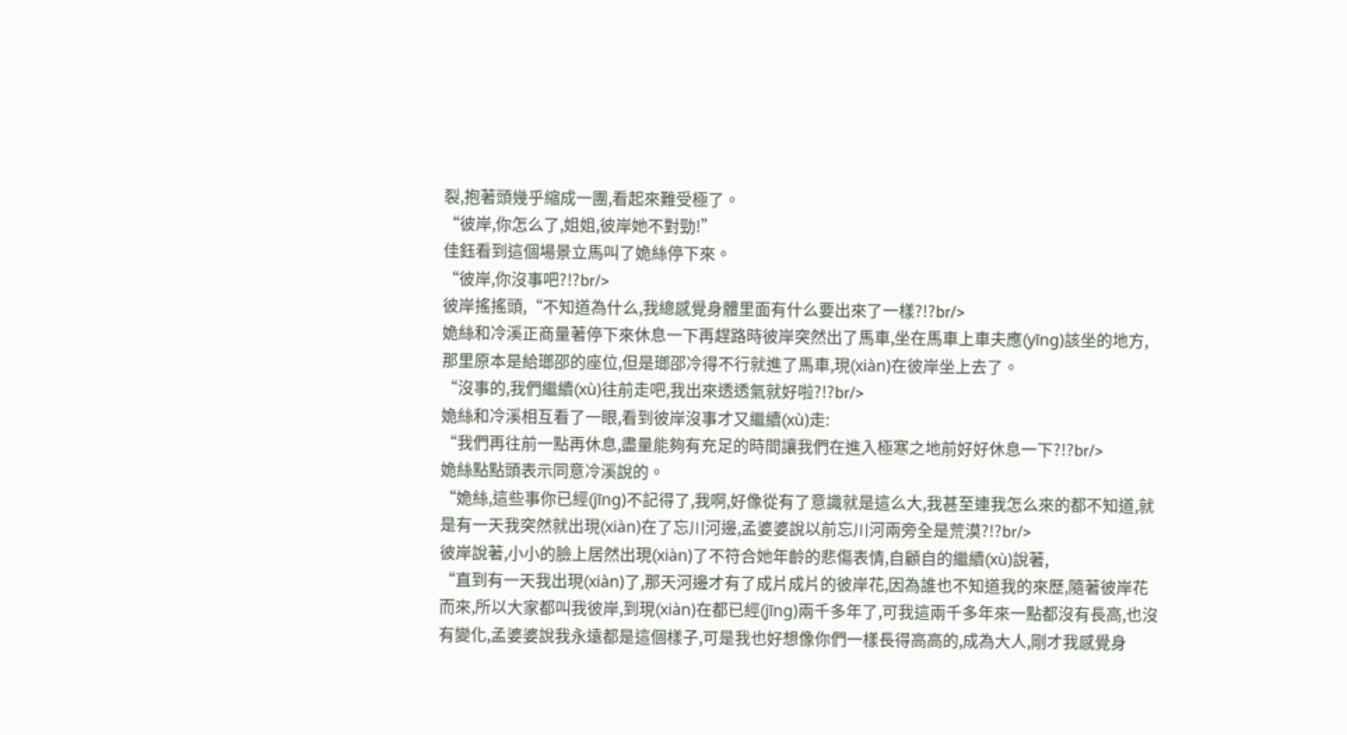裂,抱著頭幾乎縮成一團,看起來難受極了。
“彼岸,你怎么了,姐姐,彼岸她不對勁!”
佳鈺看到這個場景立馬叫了姽絲停下來。
“彼岸,你沒事吧?!?br/>
彼岸搖搖頭,“不知道為什么,我總感覺身體里面有什么要出來了一樣?!?br/>
姽絲和冷溪正商量著停下來休息一下再趕路時彼岸突然出了馬車,坐在馬車上車夫應(yīng)該坐的地方,那里原本是給瑯邵的座位,但是瑯邵冷得不行就進了馬車,現(xiàn)在彼岸坐上去了。
“沒事的,我們繼續(xù)往前走吧,我出來透透氣就好啦?!?br/>
姽絲和冷溪相互看了一眼,看到彼岸沒事才又繼續(xù)走:
“我們再往前一點再休息,盡量能夠有充足的時間讓我們在進入極寒之地前好好休息一下?!?br/>
姽絲點點頭表示同意冷溪說的。
“姽絲,這些事你已經(jīng)不記得了,我啊,好像從有了意識就是這么大,我甚至連我怎么來的都不知道,就是有一天我突然就出現(xiàn)在了忘川河邊,孟婆婆說以前忘川河兩旁全是荒漠?!?br/>
彼岸說著,小小的臉上居然出現(xiàn)了不符合她年齡的悲傷表情,自顧自的繼續(xù)說著,
“直到有一天我出現(xiàn)了,那天河邊才有了成片成片的彼岸花,因為誰也不知道我的來歷,隨著彼岸花而來,所以大家都叫我彼岸,到現(xiàn)在都已經(jīng)兩千多年了,可我這兩千多年來一點都沒有長高,也沒有變化,孟婆婆說我永遠都是這個樣子,可是我也好想像你們一樣長得高高的,成為大人,剛才我感覺身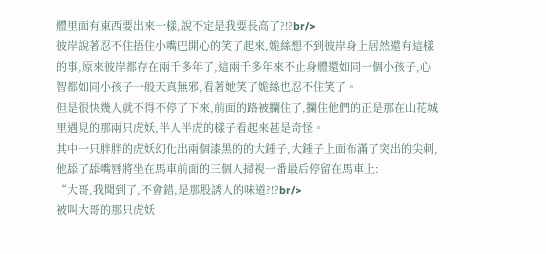體里面有東西要出來一樣,說不定是我要長高了?!?br/>
彼岸說著忍不住捂住小嘴巴開心的笑了起來,姽絲想不到彼岸身上居然還有這樣的事,原來彼岸都存在兩千多年了,這兩千多年來不止身體還如同一個小孩子,心智都如同小孩子一般天真無邪,看著她笑了姽絲也忍不住笑了。
但是很快幾人就不得不停了下來,前面的路被攔住了,攔住他們的正是那在山花城里遇見的那兩只虎妖,半人半虎的樣子看起來甚是奇怪。
其中一只胖胖的虎妖幻化出兩個漆黑的的大錘子,大錘子上面布滿了突出的尖刺,他舔了舔嘴唇將坐在馬車前面的三個人掃視一番最后停留在馬車上:
“大哥,我聞到了,不會錯,是那股誘人的味道?!?br/>
被叫大哥的那只虎妖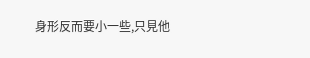身形反而要小一些,只見他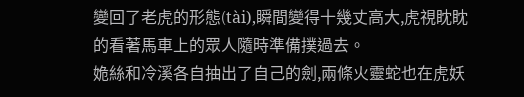變回了老虎的形態(tài),瞬間變得十幾丈高大,虎視眈眈的看著馬車上的眾人隨時準備撲過去。
姽絲和冷溪各自抽出了自己的劍,兩條火靈蛇也在虎妖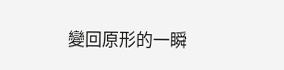變回原形的一瞬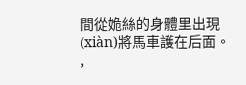間從姽絲的身體里出現(xiàn)將馬車護在后面。
,